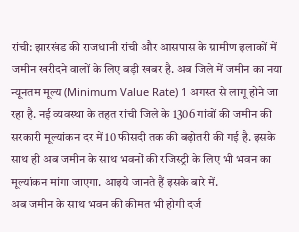रांची: झारखंड की राजधानी रांची और आसपास के ग्रामीण इलाकों में जमीन खरीदने वालों के लिए बड़ी खबर है. अब जिले में जमीन का नया न्यूनतम मूल्य (Minimum Value Rate) 1 अगस्त से लागू होने जा रहा है. नई व्यवस्था के तहत रांची जिले के 1306 गांवों की जमीन की सरकारी मूल्यांकन दर में 10 फीसदी तक की बढ़ोतरी की गई है. इसके साथ ही अब जमीन के साथ भवनों की रजिस्ट्री के लिए भी भवन का मूल्यांकन मांगा जाएगा. आइये जानते हैं इसके बारे में.
अब जमीन के साथ भवन की कीमत भी होगी दर्ज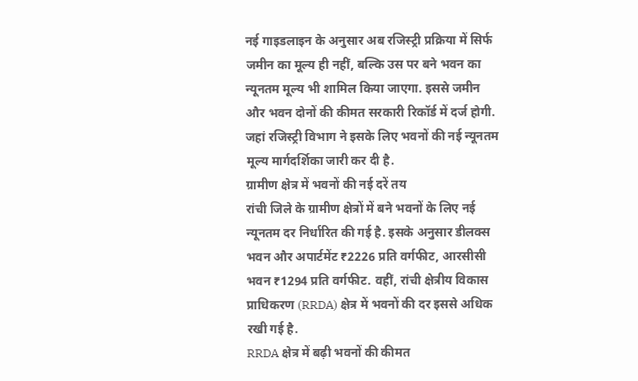नई गाइडलाइन के अनुसार अब रजिस्ट्री प्रक्रिया में सिर्फ जमीन का मूल्य ही नहीं, बल्कि उस पर बने भवन का न्यूनतम मूल्य भी शामिल किया जाएगा. इससे जमीन और भवन दोनों की कीमत सरकारी रिकॉर्ड में दर्ज होगी. जहां रजिस्ट्री विभाग ने इसके लिए भवनों की नई न्यूनतम मूल्य मार्गदर्शिका जारी कर दी है.
ग्रामीण क्षेत्र में भवनों की नई दरें तय
रांची जिले के ग्रामीण क्षेत्रों में बने भवनों के लिए नई न्यूनतम दर निर्धारित की गई है. इसके अनुसार डीलक्स भवन और अपार्टमेंट ₹2226 प्रति वर्गफीट, आरसीसी भवन ₹1294 प्रति वर्गफीट. वहीं, रांची क्षेत्रीय विकास प्राधिकरण (RRDA) क्षेत्र में भवनों की दर इससे अधिक रखी गई है.
RRDA क्षेत्र में बढ़ी भवनों की कीमत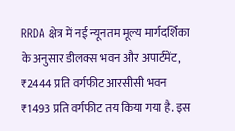RRDA क्षेत्र में नई न्यूनतम मूल्य मार्गदर्शिका के अनुसार डीलक्स भवन और अपार्टमेंट, ₹2444 प्रति वर्गफीट आरसीसी भवन ₹1493 प्रति वर्गफीट तय किया गया है. इस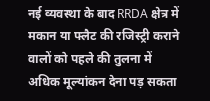नई व्यवस्था के बाद RRDA क्षेत्र में मकान या फ्लैट की रजिस्ट्री कराने वालों को पहले की तुलना में अधिक मूल्यांकन देना पड़ सकता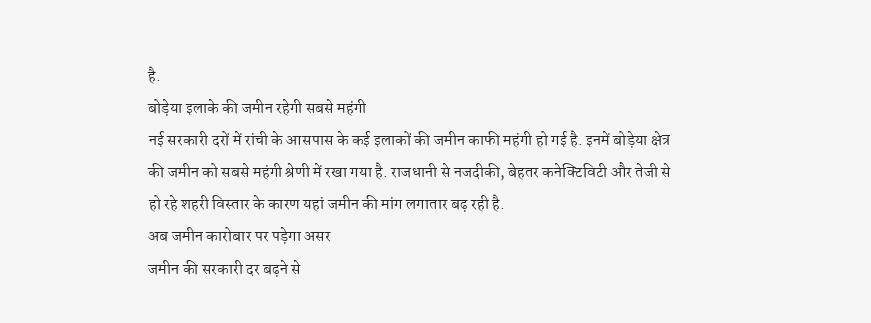है.
बोड़ेया इलाके की जमीन रहेगी सबसे महंगी
नई सरकारी दरों में रांची के आसपास के कई इलाकों की जमीन काफी महंगी हो गई है. इनमें बोड़ेया क्षेत्र की जमीन को सबसे महंगी श्रेणी में रखा गया है. राजधानी से नजदीकी, बेहतर कनेक्टिविटी और तेजी से हो रहे शहरी विस्तार के कारण यहां जमीन की मांग लगातार बढ़ रही है.
अब जमीन कारोबार पर पड़ेगा असर
जमीन की सरकारी दर बढ़ने से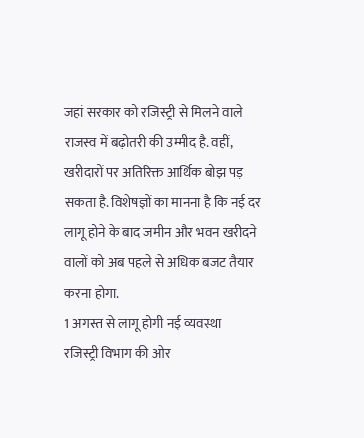जहां सरकार को रजिस्ट्री से मिलने वाले राजस्व में बढ़ोतरी की उम्मीद है. वहीं, खरीदारों पर अतिरिक्त आर्थिक बोझ पड़ सकता है. विशेषज्ञों का मानना है कि नई दर लागू होने के बाद जमीन और भवन खरीदने वालों को अब पहले से अधिक बजट तैयार करना होगा.
1 अगस्त से लागू होगी नई व्यवस्था
रजिस्ट्री विभाग की ओर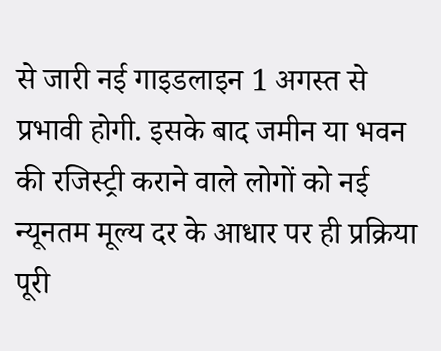से जारी नई गाइडलाइन 1 अगस्त से प्रभावी होगी. इसके बाद जमीन या भवन की रजिस्ट्री कराने वाले लोगों को नई न्यूनतम मूल्य दर के आधार पर ही प्रक्रिया पूरी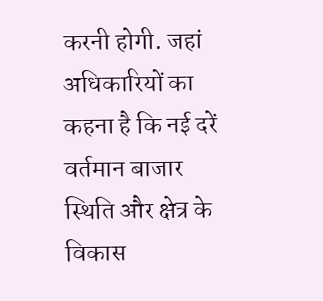करनी होगी. जहां अधिकारियों का कहना है कि नई दरें वर्तमान बाजार स्थिति और क्षेत्र के विकास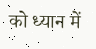को ध्यान में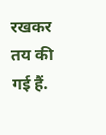रखकर तय की गई हैं.